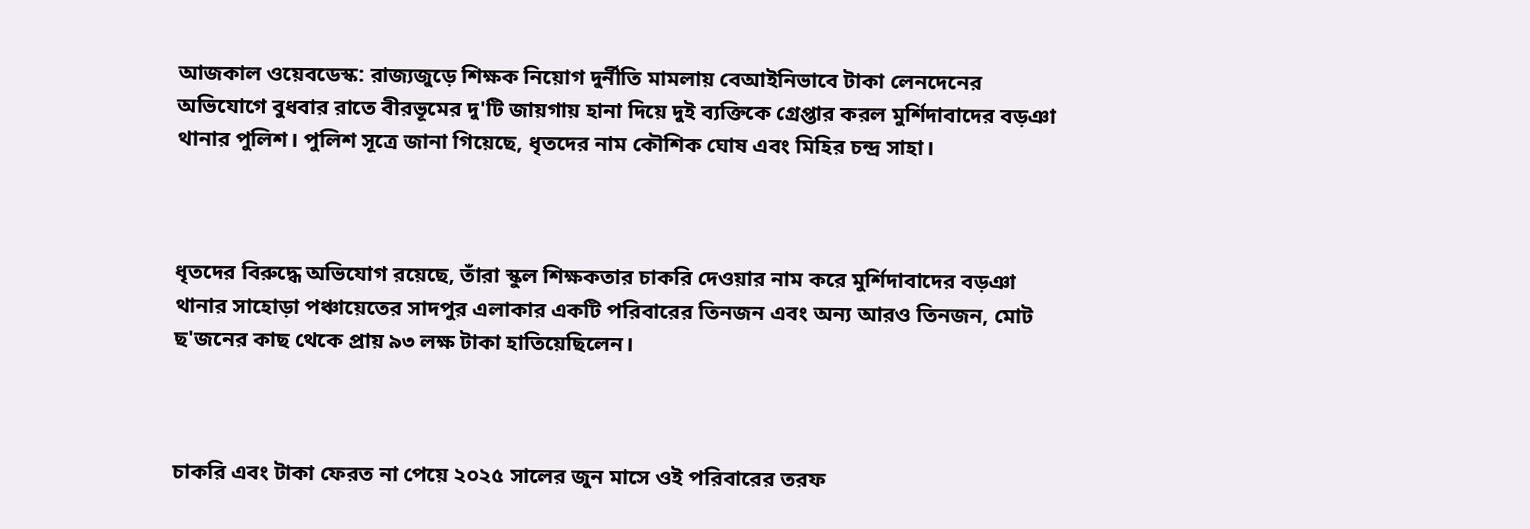আজকাল ওয়েবডেস্ক: রাজ্যজুড়ে শিক্ষক নিয়োগ দুর্নীতি মামলায় বেআইনিভাবে টাকা লেনদেনের অভিযোগে বুধবার রাতে বীরভূমের দু'টি জায়গায় হানা দিয়ে দুই ব্যক্তিকে গ্রেপ্তার করল মুর্শিদাবাদের বড়ঞা থানার পুলিশ। পুলিশ সূত্রে জানা গিয়েছে, ধৃতদের নাম কৌশিক ঘোষ এবং মিহির চন্দ্র সাহা।



ধৃতদের বিরুদ্ধে অভিযোগ রয়েছে, তাঁরা স্কুল শিক্ষকতার চাকরি দেওয়ার নাম করে মুর্শিদাবাদের বড়ঞা থানার সাহোড়া পঞ্চায়েতের সাদপুর এলাকার একটি পরিবারের তিনজন এবং অন্য আরও তিনজন, মোট ছ'জনের কাছ থেকে প্রায় ৯৩ লক্ষ টাকা হাতিয়েছিলেন।



চাকরি এবং টাকা ফেরত না পেয়ে ২০২৫ সালের জুন মাসে ওই পরিবারের তরফ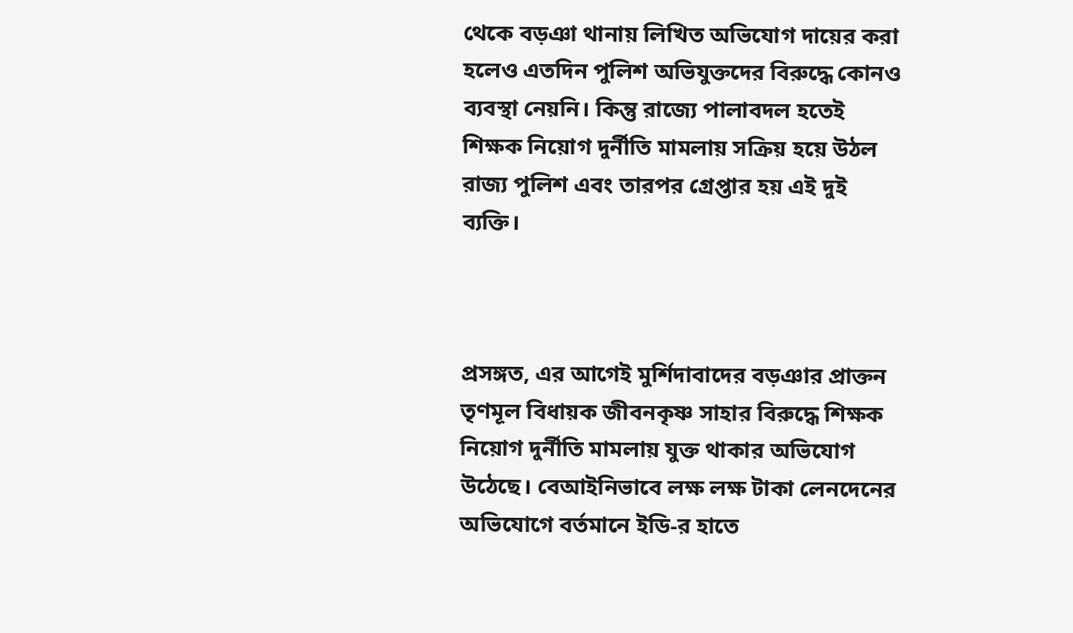থেকে বড়ঞা থানায় লিখিত অভিযোগ দায়ের করা হলেও এতদিন পুলিশ অভিযুক্তদের বিরুদ্ধে কোনও ব্যবস্থা নেয়নি। কিন্তু রাজ্যে পালাবদল হতেই শিক্ষক নিয়োগ দুর্নীতি মামলায় সক্রিয় হয়ে উঠল রাজ্য পুলিশ এবং তারপর গ্রেপ্তার হয় এই দুই ব্যক্তি।



প্রসঙ্গত, এর আগেই মুর্শিদাবাদের বড়ঞার প্রাক্তন তৃণমূল বিধায়ক জীবনকৃষ্ণ সাহার বিরুদ্ধে শিক্ষক নিয়োগ দুর্নীতি মামলায় যুক্ত থাকার অভিযোগ উঠেছে। বেআইনিভাবে লক্ষ লক্ষ টাকা লেনদেনের অভিযোগে বর্তমানে ইডি-র হাতে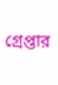গ্রেপ্তার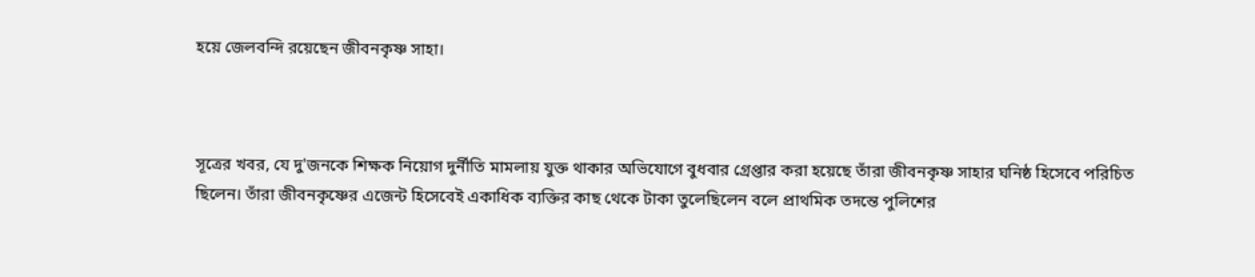হয়ে জেলবন্দি রয়েছেন জীবনকৃষ্ণ সাহা।



সূত্রের খবর, যে দু'জনকে শিক্ষক নিয়োগ দুর্নীতি মামলায় যুক্ত থাকার অভিযোগে বুধবার গ্রেপ্তার করা হয়েছে তাঁরা জীবনকৃষ্ণ সাহার ঘনিষ্ঠ হিসেবে পরিচিত ছিলেন। তাঁরা জীবনকৃষ্ণের এজেন্ট হিসেবেই একাধিক ব্যক্তির কাছ থেকে টাকা তুলেছিলেন বলে প্রাথমিক তদন্তে পুলিশের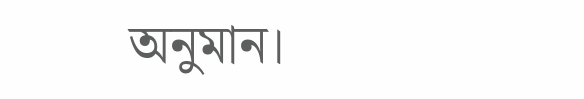অনুমান।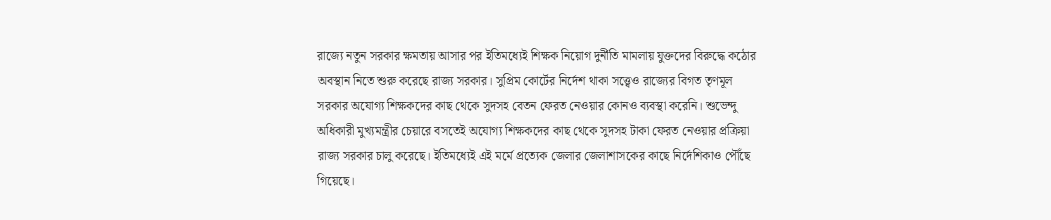রাজ্যে নতুন সরকার ক্ষমতায় আসার পর ইতিমধ্যেই শিক্ষক নিয়োগ দুর্নীতি মামলায় যুক্তদের বিরুদ্ধে কঠোর অবস্থান নিতে শুরু করেছে রাজ্য সরকার। সুপ্রিম কোর্টের নির্দেশ থাকা সত্ত্বেও রাজ্যের বিগত তৃণমূল সরকার অযোগ্য শিক্ষকদের কাছ থেকে সুদসহ বেতন ফেরত নেওয়ার কোনও ব্যবস্থা করেনি। শুভেন্দু অধিকারী মুখ্যমন্ত্রীর চেয়ারে বসতেই অযোগ্য শিক্ষকদের কাছ থেকে সুদসহ টাকা ফেরত নেওয়ার প্রক্রিয়া রাজ্য সরকার চালু করেছে। ইতিমধ্যেই এই মর্মে প্রত্যেক জেলার জেলাশাসকের কাছে নির্দেশিকাও পৌঁছে গিয়েছে।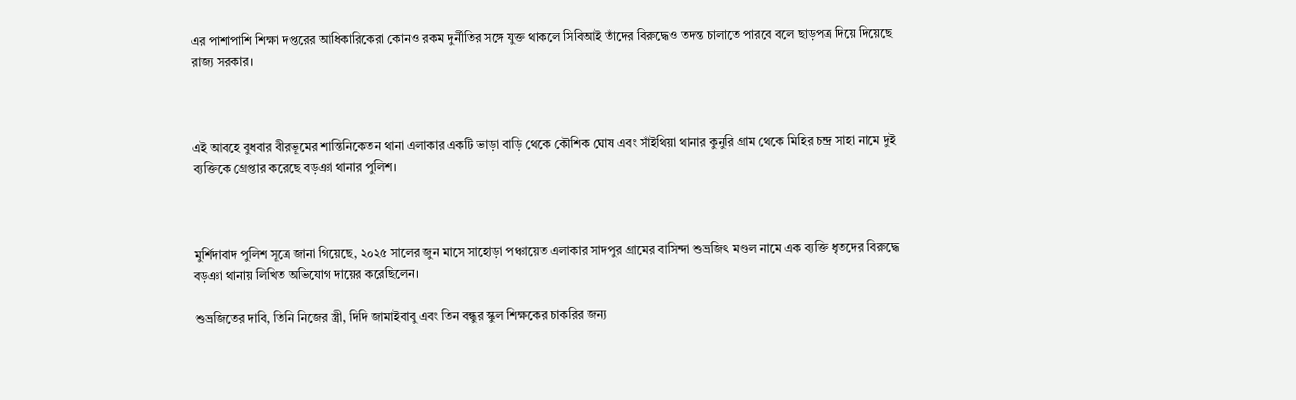এর পাশাপাশি শিক্ষা দপ্তরের আধিকারিকেরা কোনও রকম দুর্নীতির সঙ্গে যুক্ত থাকলে সিবিআই তাঁদের বিরুদ্ধেও তদন্ত চালাতে পারবে বলে ছাড়পত্র দিয়ে দিয়েছে রাজ্য সরকার।



এই আবহে বুধবার বীরভূমের শান্তিনিকেতন থানা এলাকার একটি ভাড়া বাড়ি থেকে কৌশিক ঘোষ এবং সাঁইথিয়া থানার কুনুরি গ্রাম থেকে মিহির চন্দ্র সাহা নামে দুই ব্যক্তিকে গ্রেপ্তার করেছে বড়ঞা থানার পুলিশ।



মুর্শিদাবাদ পুলিশ সূত্রে জানা গিয়েছে, ২০২৫ সালের জুন মাসে সাহোড়া পঞ্চায়েত এলাকার সাদপুর গ্রামের বাসিন্দা শুভ্রজিৎ মণ্ডল নামে এক ব্যক্তি ধৃতদের বিরুদ্ধে বড়ঞা থানায় লিখিত অভিযোগ দায়ের করেছিলেন।

শুভ্রজিতের দাবি, তিনি নিজের স্ত্রী, দিদি জামাইবাবু এবং তিন বন্ধুর স্কুল শিক্ষকের চাকরির জন্য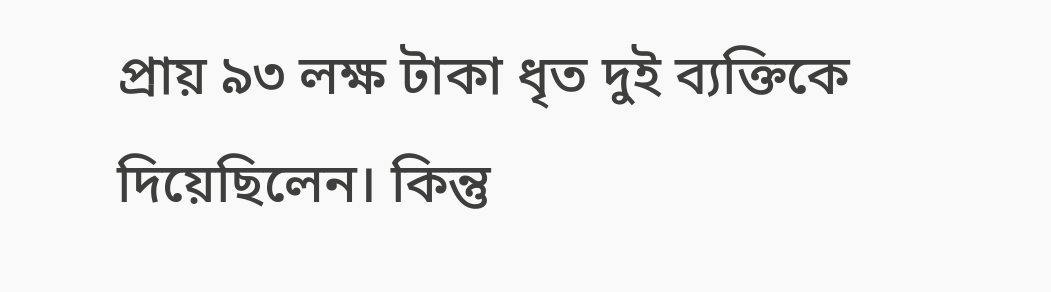প্রায় ৯৩ লক্ষ টাকা ধৃত দুই ব্যক্তিকে দিয়েছিলেন। কিন্তু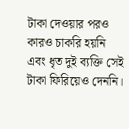টাকা দেওয়ার পরও কারও চাকরি হয়নি এবং ধৃত দুই ব্যক্তি সেই টাকা ফিরিয়েও দেননি।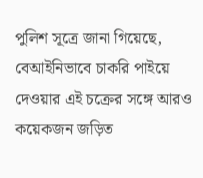পুলিশ সূত্রে জানা গিয়েছে, বেআইনিভাবে চাকরি পাইয়ে দেওয়ার এই চক্রের সঙ্গে আরও কয়েকজন জড়িত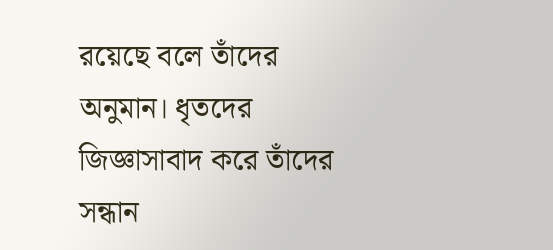রয়েছে বলে তাঁদের অনুমান। ধৃতদের জিজ্ঞাসাবাদ করে তাঁদের সন্ধান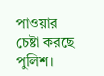পাওয়ার চেষ্টা করছে পুলিশ।